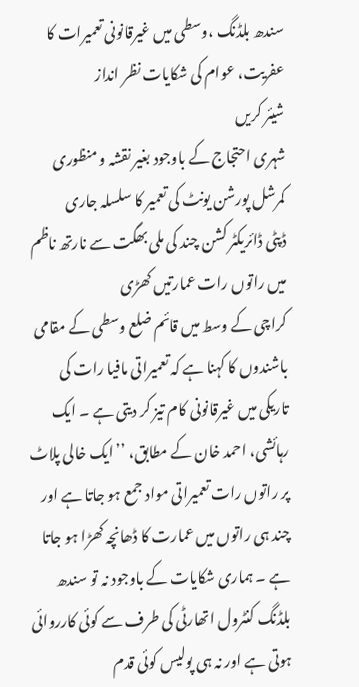سندھ بلڈنگ ،وسطی میں غیرقانونی تعمیرات کا عفریت، عوام کی شکایات نظر انداز
شیئر کریں
شہری احتجاج کے باوجود بغیر نقشہ و منظوری کمرشل پورشن یونٹ کی تعمیر کا سلسلہ جاری
ڈپٹی ڈائریکٹر کشن چند کی ملی بھگت سے نارتھ ناظم میں راتوں رات عمارتیں کھڑی
کراچی کے وسط میں قائم ضلع وسطی کے مقامی باشندوں کا کہنا ہے کہ تعمیراتی مافیا رات کی تاریکی میں غیرقانونی کام تیز کر دیتی ہے ۔ ایک رہائشی، احمد خان کے مطابق، ’’ایک خالی پلاٹ پر راتوں رات تعمیراتی مواد جمع ہو جاتا ہے اور چند ہی راتوں میں عمارت کا ڈھانچہ کھڑا ہو جاتا ہے ۔ ہماری شکایات کے باوجود نہ تو سندھ بلڈنگ کنٹرول اتھارٹی کی طرف سے کوئی کارروائی ہوتی ہے اور نہ ہی پولیس کوئی قدم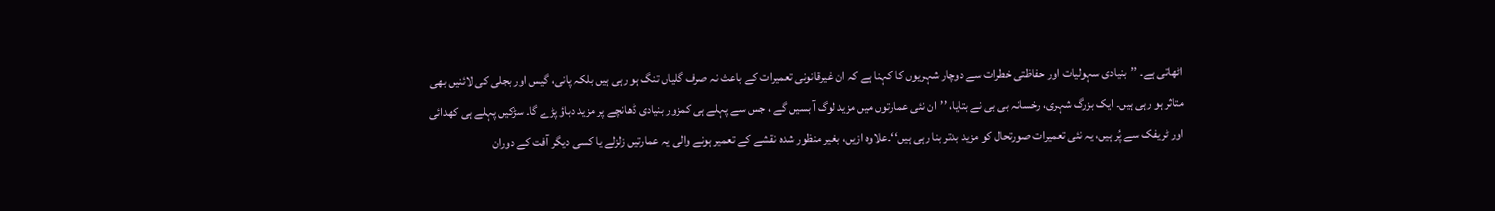اٹھاتی ہے۔ ’’بنیادی سہولیات اور حفاظتی خطرات سے دوچار شہریوں کا کہنا ہے کہ ان غیرقانونی تعمیرات کے باعث نہ صرف گلیاں تنگ ہو رہی ہیں بلکہ پانی، گیس اور بجلی کی لائنیں بھی متاثر ہو رہی ہیں۔ ایک بزرگ شہری، رخسانہ بی بی نے بتایا، ’’ان نئی عمارتوں میں مزید لوگ آ بسیں گے ، جس سے پہلے ہی کمزور بنیادی ڈھانچے پر مزید دباؤ پڑے گا۔ سڑکیں پہلے ہی کھدائی اور ٹریفک سے پُر ہیں، یہ نئی تعمیرات صورتحال کو مزید بدتر بنا رہی ہیں‘‘۔علاوہ ازیں، بغیر منظور شدہ نقشے کے تعمیر ہونے والی یہ عمارتیں زلزلے یا کسی دیگر آفت کے دوران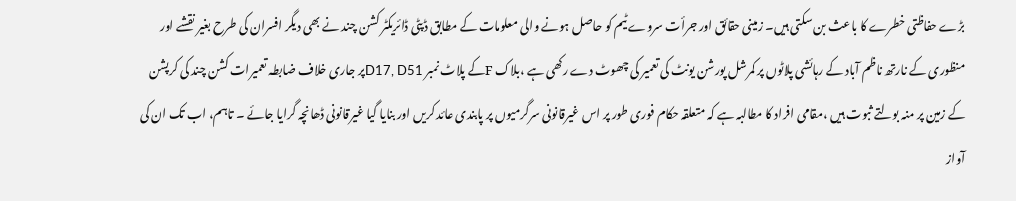بڑے حفاظتی خطرے کا باعث بن سکتی ہیں۔ زمینی حقائق اور جرأت سروے ٹیم کو حاصل ہونے والی معلومات کے مطابق ڈپٹی ڈائریکٹر کشن چند نے بھی دیگر افسران کی طرح بغیر نقشے اور منظوری کے نارتھ ناظم آباد کے رہائشی پلاٹوں پر کمرشل پورشن یونٹ کی تعمیر کی چھوٹ دے رکھی ہے ،بلاک Fکے پلاٹ نمبر D17, D51پر جاری خلاف ضابطہ تعمیرات کشن چند کی کرپشن کے زمین پر منہ بولتے ثبوت ہیں ،مقامی افراد کا مطالبہ ہے کہ متعلقہ حکام فوری طور پر اس غیرقانونی سرگرمیوں پر پابندی عائد کریں اور بنایا گیا غیرقانونی ڈھانچہ گرایا جائے ۔ تاہم، اب تک ان کی آواز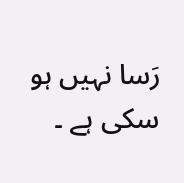رَسا نہیں ہو سکی ہے ۔